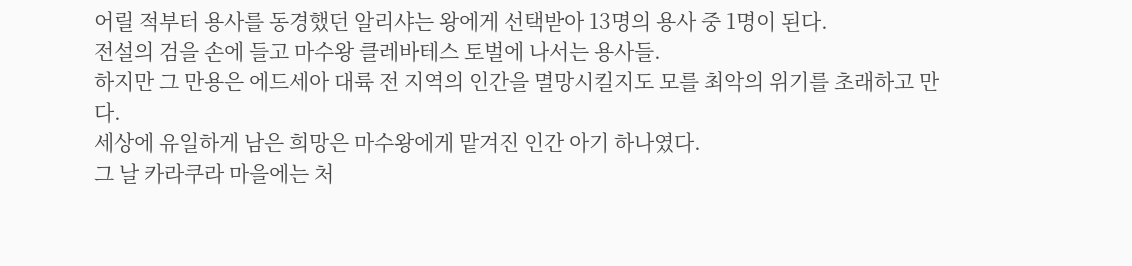어릴 적부터 용사를 동경했던 알리샤는 왕에게 선택받아 13명의 용사 중 1명이 된다.
전설의 검을 손에 들고 마수왕 클레바테스 토벌에 나서는 용사들.
하지만 그 만용은 에드세아 대륙 전 지역의 인간을 멸망시킬지도 모를 최악의 위기를 초래하고 만다.
세상에 유일하게 남은 희망은 마수왕에게 맡겨진 인간 아기 하나였다.
그 날 카라쿠라 마을에는 처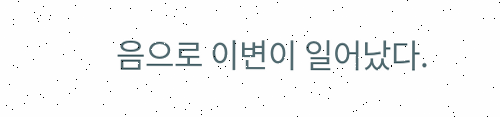음으로 이변이 일어났다.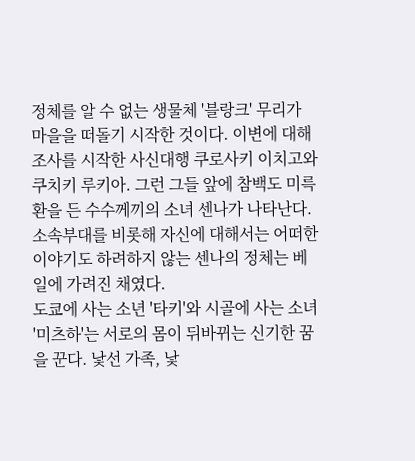정체를 알 수 없는 생물체 '블랑크' 무리가 마을을 떠돌기 시작한 것이다. 이변에 대해 조사를 시작한 사신대행 쿠로사키 이치고와 쿠치키 루키아. 그런 그들 앞에 참백도 미륵환을 든 수수께끼의 소녀 센나가 나타난다. 소속부대를 비롯해 자신에 대해서는 어떠한 이야기도 하려하지 않는 센나의 정체는 베일에 가려진 채였다.
도쿄에 사는 소년 '타키'와 시골에 사는 소녀 '미츠하'는 서로의 몸이 뒤바뀌는 신기한 꿈을 꾼다. 낯선 가족, 낯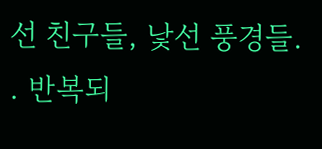선 친구들, 낯선 풍경들. . 반복되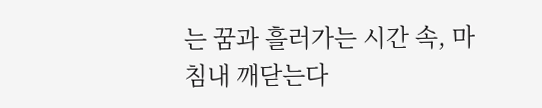는 꿈과 흘러가는 시간 속, 마침내 깨닫는다